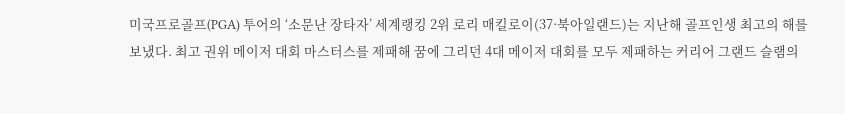미국프로골프(PGA) 투어의 ‘소문난 장타자’ 세계랭킹 2위 로리 매킬로이(37·북아일랜드)는 지난해 골프인생 최고의 해를 보냈다. 최고 권위 메이저 대회 마스터스를 제패해 꿈에 그리던 4대 메이저 대회를 모두 제패하는 커리어 그랜드 슬램의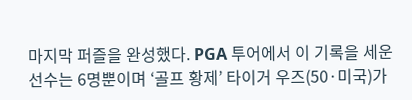마지막 퍼즐을 완성했다. PGA 투어에서 이 기록을 세운 선수는 6명뿐이며 ‘골프 황제’ 타이거 우즈(50·미국)가